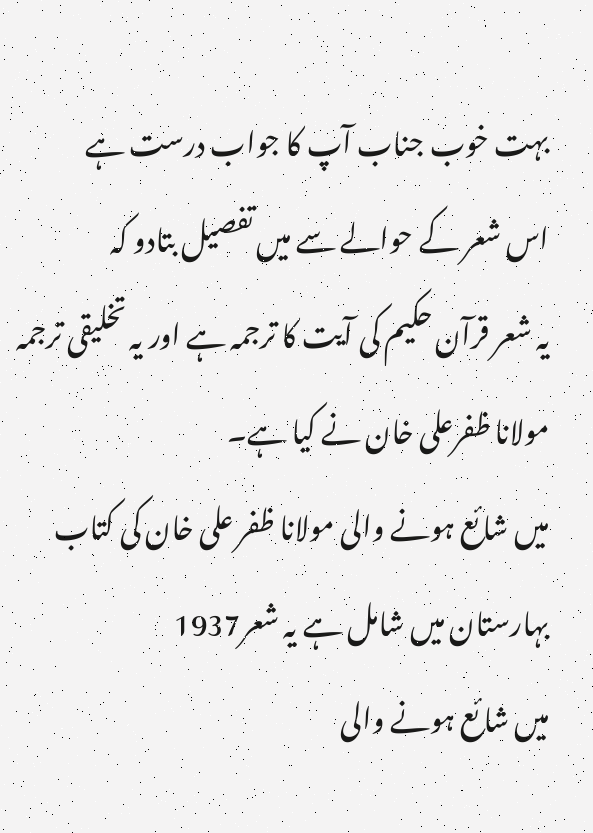بہت خوب جناب آپ کا جواب درست ہے
اس شعر کے حوالے سے میں تفصیل بتادو کہ
یہ شعر قرآن حکیم کی آیت کا ترجمہ ہے اور یہ تخلیقی ترجمہ مولانا ظفرعلی خان نے کیا ہے۔
میں شائع ہونے والی مولانا ظفر علی خان کی کتاب بہارستان میں شامل ہے یہ شعر1937
میں شائع ہونے والی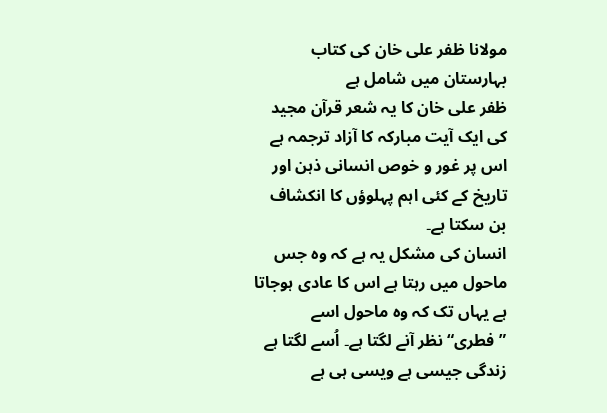مولانا ظفر علی خان کی کتاب بہارستان میں شامل ہے
ظفر علی خان کا یہ شعر قرآن مجید کی ایک آیت مبارکہ کا آزاد ترجمہ ہے اس پر غور و خوص انسانی ذہن اور تاریخ کے کئی اہم پہلوؤں کا انکشاف بن سکتا ہے۔
انسان کی مشکل یہ ہے کہ وہ جس ماحول میں رہتا ہے اس کا عادی ہوجاتا ہے یہاں تک کہ وہ ماحول اسے ”فطری“ نظر آنے لگتا ہے۔ اُسے لگتا ہے زندگی جیسی ہے ویسی ہی ہے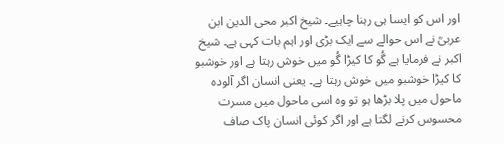اور اس کو ایسا ہی رہنا چاہیے۔ شیخ اکبر محی الدین ابن عربیؒ نے اس حوالے سے ایک بڑی اور اہم بات کہی ہے۔ شیخ اکبر نے فرمایا ہے گُو کا کیڑا گُو میں خوش رہتا ہے اور خوشبو کا کیڑا خوشبو میں خوش رہتا ہے۔ یعنی انسان اگر آلودہ ماحول میں پلا بڑھا ہو تو وہ اسی ماحول میں مسرت محسوس کرنے لگتا ہے اور اگر کوئی انسان پاک صاف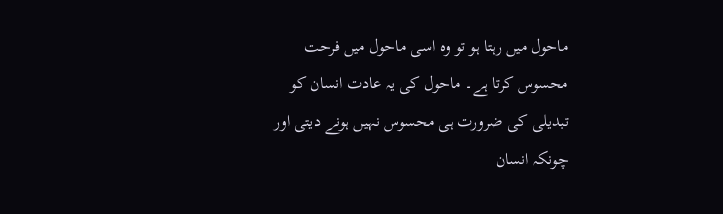ماحول میں رہتا ہو تو وہ اسی ماحول میں فرحت محسوس کرتا ہے۔ ماحول کی یہ عادت انسان کو تبدیلی کی ضرورت ہی محسوس نہیں ہونے دیتی اور چونکہ انسان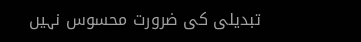تبدیلی کی ضرورت محسوس نہیں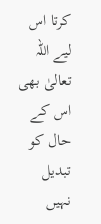کرتا اس لیے اللہ تعالیٰ بھی اس کے حال کو تبدیل نہیں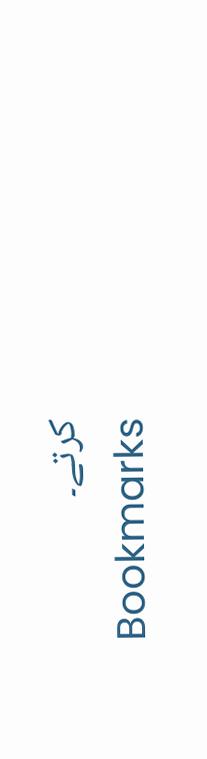کرتے۔
Bookmarks